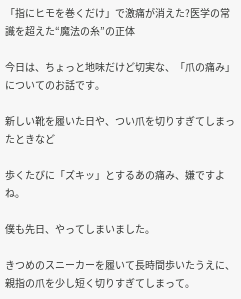「指にヒモを巻くだけ」で激痛が消えた?医学の常識を超えた“魔法の糸”の正体

今日は、ちょっと地味だけど切実な、「爪の痛み」についてのお話です。

新しい靴を履いた日や、つい爪を切りすぎてしまったときなど

歩くたびに「ズキッ」とするあの痛み、嫌ですよね。

僕も先日、やってしまいました。

きつめのスニーカーを履いて長時間歩いたうえに、親指の爪を少し短く切りすぎてしまって。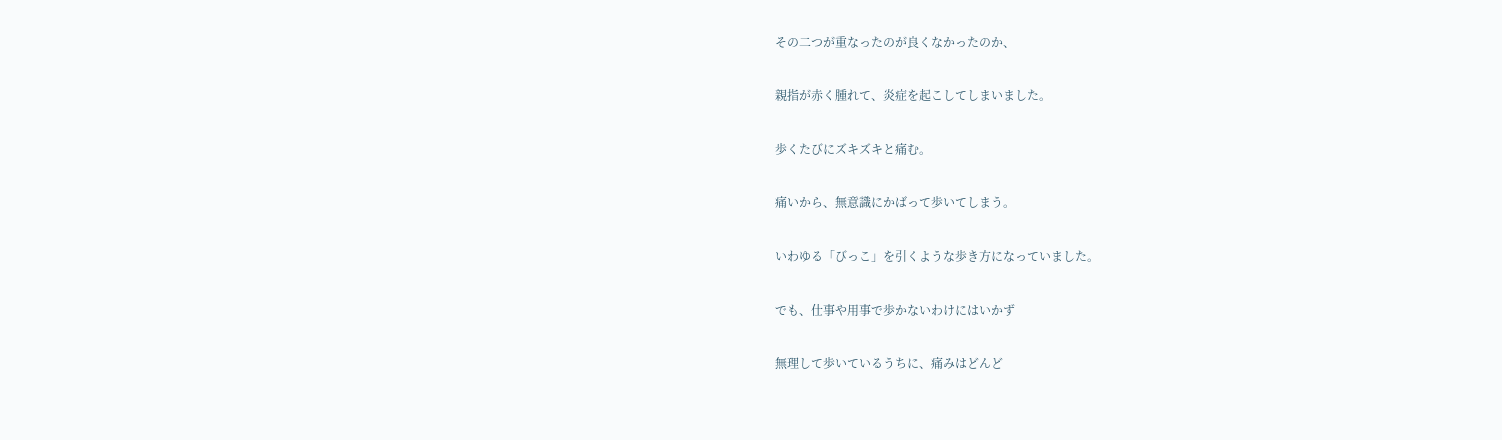その二つが重なったのが良くなかったのか、

親指が赤く腫れて、炎症を起こしてしまいました。

歩くたびにズキズキと痛む。

痛いから、無意識にかばって歩いてしまう。

いわゆる「びっこ」を引くような歩き方になっていました。

でも、仕事や用事で歩かないわけにはいかず

無理して歩いているうちに、痛みはどんど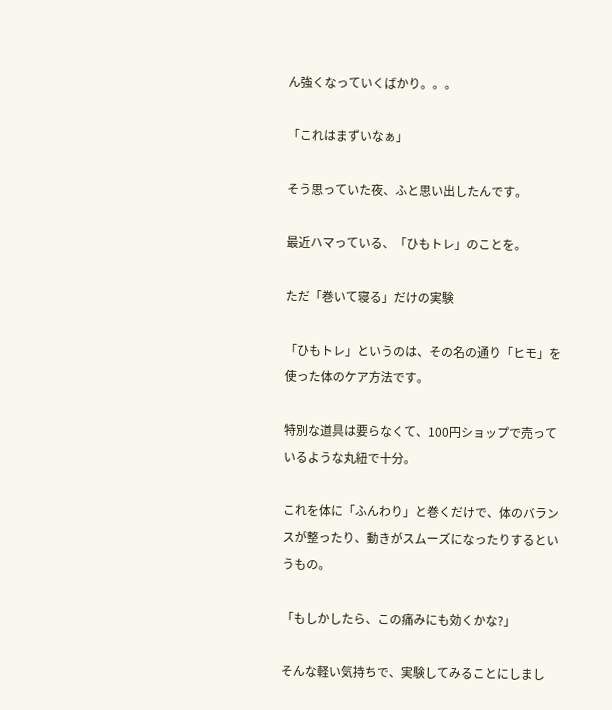ん強くなっていくばかり。。。

「これはまずいなぁ」

そう思っていた夜、ふと思い出したんです。

最近ハマっている、「ひもトレ」のことを。

ただ「巻いて寝る」だけの実験

「ひもトレ」というのは、その名の通り「ヒモ」を使った体のケア方法です。

特別な道具は要らなくて、100円ショップで売っているような丸紐で十分。

これを体に「ふんわり」と巻くだけで、体のバランスが整ったり、動きがスムーズになったりするというもの。

「もしかしたら、この痛みにも効くかな?」

そんな軽い気持ちで、実験してみることにしまし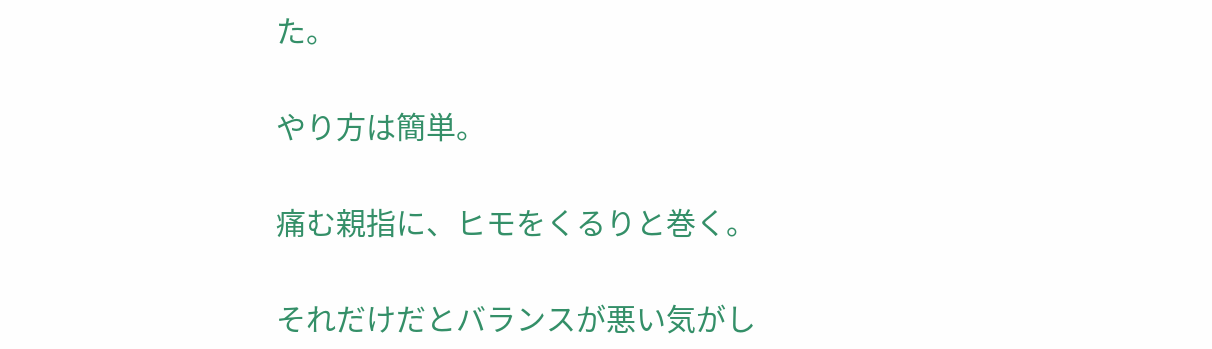た。

やり方は簡単。

痛む親指に、ヒモをくるりと巻く。

それだけだとバランスが悪い気がし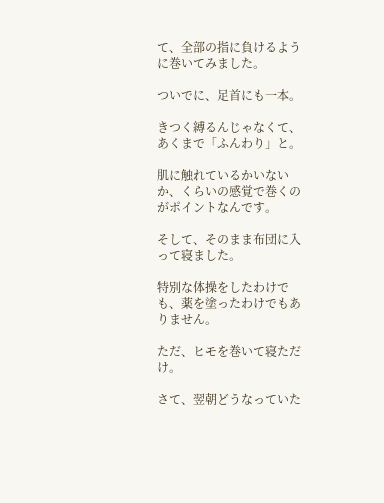て、全部の指に負けるように巻いてみました。

ついでに、足首にも一本。

きつく縛るんじゃなくて、あくまで「ふんわり」と。

肌に触れているかいないか、くらいの感覚で巻くのがポイントなんです。

そして、そのまま布団に入って寝ました。

特別な体操をしたわけでも、薬を塗ったわけでもありません。

ただ、ヒモを巻いて寝ただけ。

さて、翌朝どうなっていた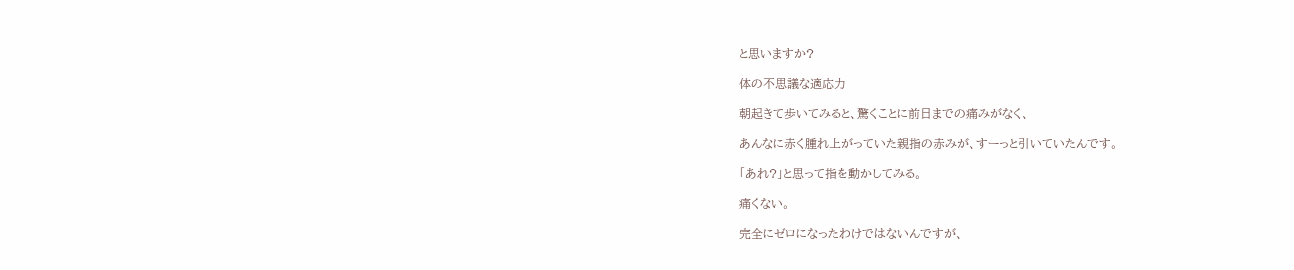と思いますか?

体の不思議な適応力

朝起きて歩いてみると、驚くことに前日までの痛みがなく、

あんなに赤く腫れ上がっていた親指の赤みが、すーっと引いていたんです。

「あれ?」と思って指を動かしてみる。

痛くない。

完全にゼロになったわけではないんですが、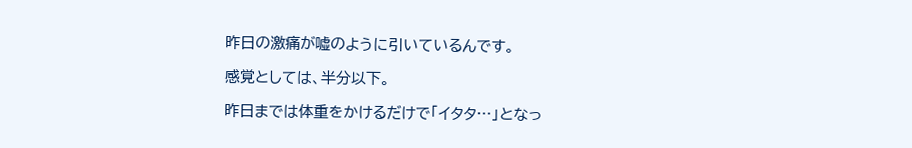昨日の激痛が嘘のように引いているんです。

感覚としては、半分以下。

昨日までは体重をかけるだけで「イタタ…」となっ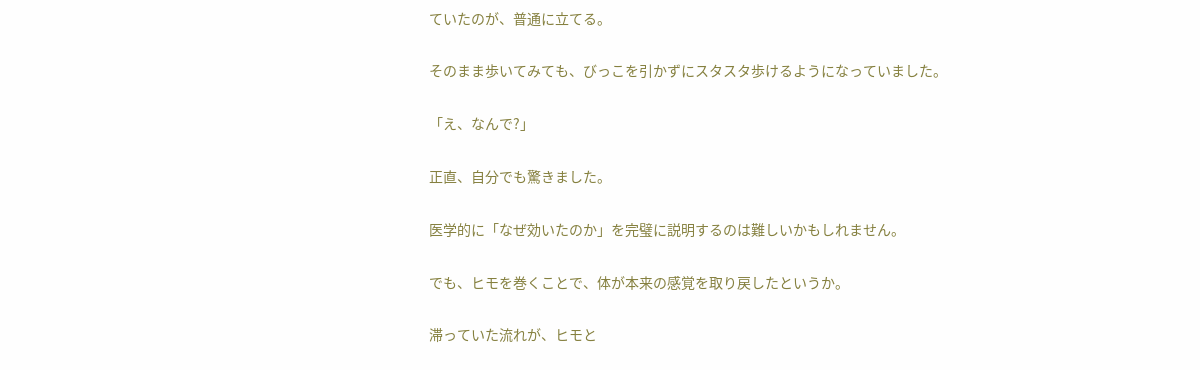ていたのが、普通に立てる。

そのまま歩いてみても、びっこを引かずにスタスタ歩けるようになっていました。

「え、なんで?」

正直、自分でも驚きました。

医学的に「なぜ効いたのか」を完璧に説明するのは難しいかもしれません。

でも、ヒモを巻くことで、体が本来の感覚を取り戻したというか。

滞っていた流れが、ヒモと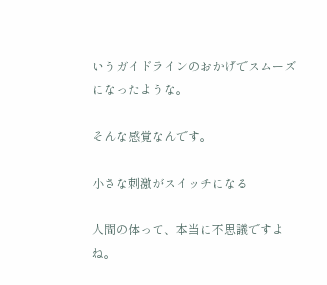いうガイドラインのおかげでスムーズになったような。

そんな感覚なんです。

小さな刺激がスイッチになる

人間の体って、本当に不思議ですよね。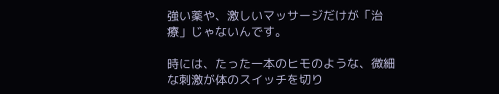強い薬や、激しいマッサージだけが「治療」じゃないんです。

時には、たった一本のヒモのような、微細な刺激が体のスイッチを切り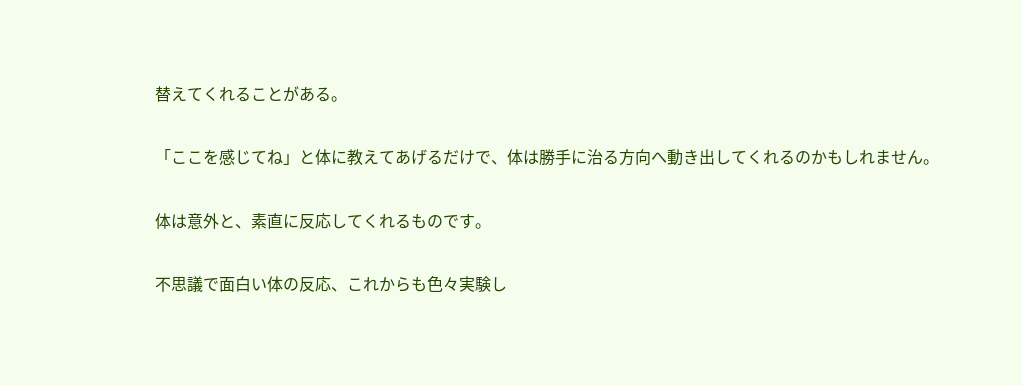替えてくれることがある。

「ここを感じてね」と体に教えてあげるだけで、体は勝手に治る方向へ動き出してくれるのかもしれません。

体は意外と、素直に反応してくれるものです。

不思議で面白い体の反応、これからも色々実験し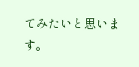てみたいと思います。